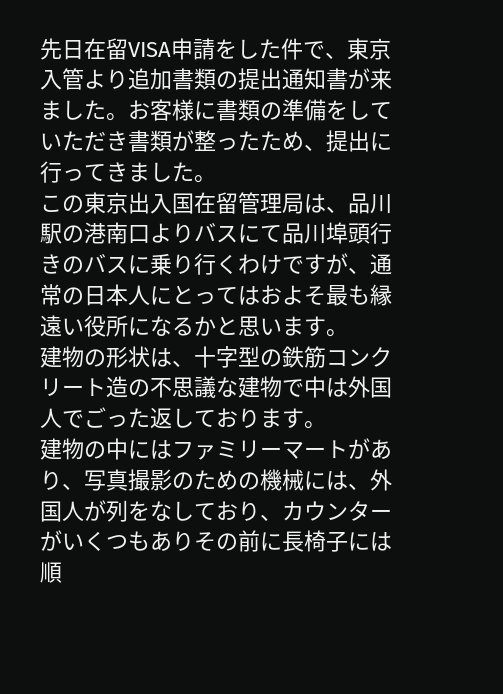先日在留VISA申請をした件で、東京入管より追加書類の提出通知書が来ました。お客様に書類の準備をしていただき書類が整ったため、提出に行ってきました。
この東京出入国在留管理局は、品川駅の港南口よりバスにて品川埠頭行きのバスに乗り行くわけですが、通常の日本人にとってはおよそ最も縁遠い役所になるかと思います。
建物の形状は、十字型の鉄筋コンクリート造の不思議な建物で中は外国人でごった返しております。
建物の中にはファミリーマートがあり、写真撮影のための機械には、外国人が列をなしており、カウンターがいくつもありその前に長椅子には順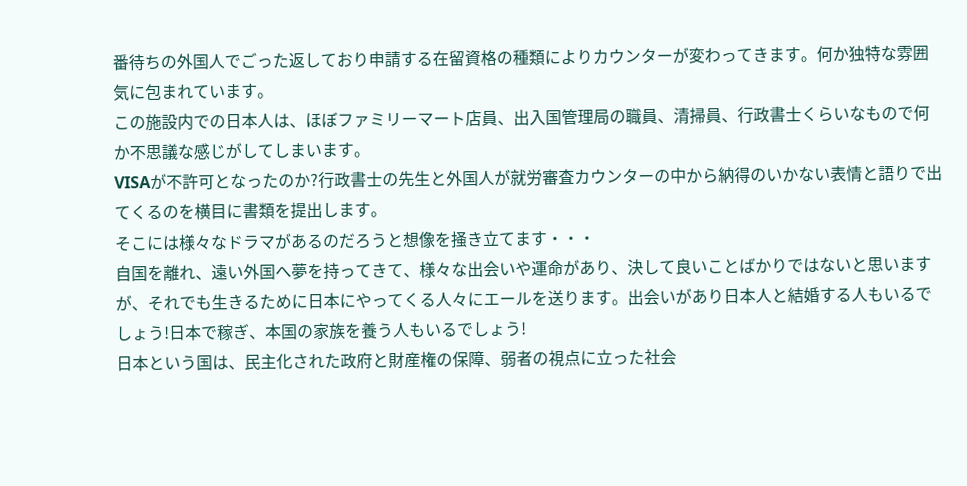番待ちの外国人でごった返しており申請する在留資格の種類によりカウンターが変わってきます。何か独特な雰囲気に包まれています。
この施設内での日本人は、ほぼファミリーマート店員、出入国管理局の職員、清掃員、行政書士くらいなもので何か不思議な感じがしてしまいます。
VISAが不許可となったのか?行政書士の先生と外国人が就労審査カウンターの中から納得のいかない表情と語りで出てくるのを横目に書類を提出します。
そこには様々なドラマがあるのだろうと想像を掻き立てます・・・
自国を離れ、遠い外国へ夢を持ってきて、様々な出会いや運命があり、決して良いことばかりではないと思いますが、それでも生きるために日本にやってくる人々にエールを送ります。出会いがあり日本人と結婚する人もいるでしょう!日本で稼ぎ、本国の家族を養う人もいるでしょう!
日本という国は、民主化された政府と財産権の保障、弱者の視点に立った社会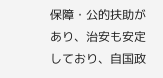保障・公的扶助があり、治安も安定しており、自国政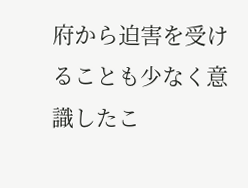府から迫害を受けることも少なく意識したこ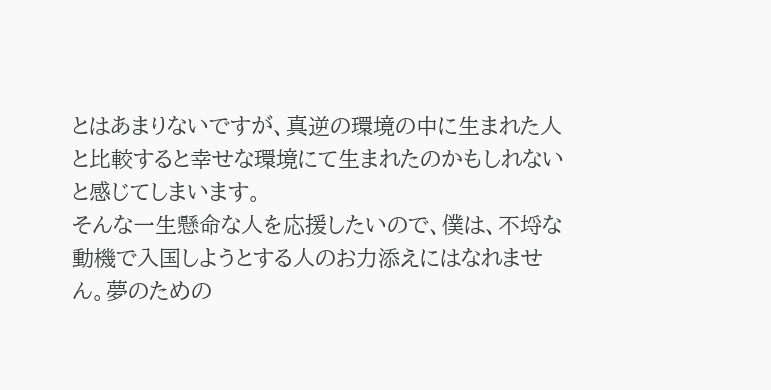とはあまりないですが、真逆の環境の中に生まれた人と比較すると幸せな環境にて生まれたのかもしれないと感じてしまいます。
そんな一生懸命な人を応援したいので、僕は、不埒な動機で入国しようとする人のお力添えにはなれません。夢のための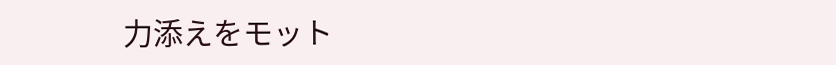力添えをモット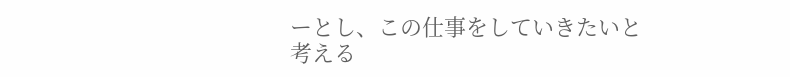ーとし、この仕事をしていきたいと考える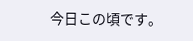今日この頃です。